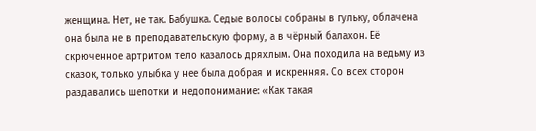женщина. Нет, не так. Бабушка. Седые волосы собраны в гульку, облачена она была не в преподавательскую форму, а в чёрный балахон. Её скрюченное артритом тело казалось дряхлым. Она походила на ведьму из сказок, только улыбка у нее была добрая и искренняя. Со всех сторон раздавались шепотки и недопонимание: «Как такая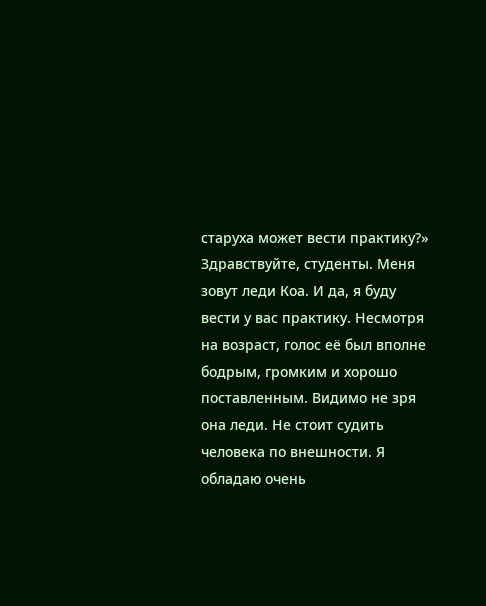старуха может вести практику?» Здравствуйте, студенты. Меня зовут леди Коа. И да, я буду вести у вас практику. Несмотря на возраст, голос её был вполне бодрым, громким и хорошо поставленным. Видимо не зря она леди. Не стоит судить человека по внешности. Я обладаю очень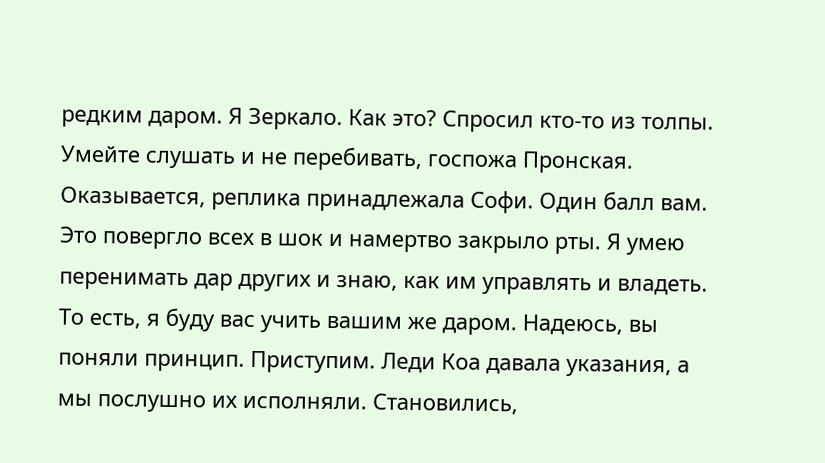редким даром. Я Зеркало. Как это? Спросил кто-то из толпы. Умейте слушать и не перебивать, госпожа Пронская. Оказывается, реплика принадлежала Софи. Один балл вам. Это повергло всех в шок и намертво закрыло рты. Я умею перенимать дар других и знаю, как им управлять и владеть. То есть, я буду вас учить вашим же даром. Надеюсь, вы поняли принцип. Приступим. Леди Коа давала указания, а мы послушно их исполняли. Становились,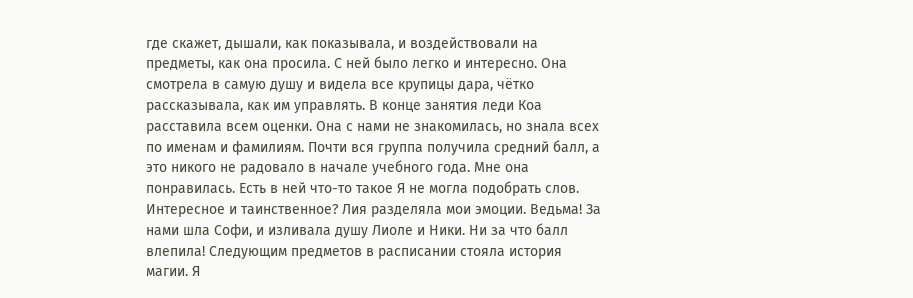где скажет, дышали, как показывала, и воздействовали на предметы, как она просила. С ней было легко и интересно. Она смотрела в самую душу и видела все крупицы дара, чётко рассказывала, как им управлять. В конце занятия леди Коа расставила всем оценки. Она с нами не знакомилась, но знала всех по именам и фамилиям. Почти вся группа получила средний балл, а это никого не радовало в начале учебного года. Мне она понравилась. Есть в ней что-то такое Я не могла подобрать слов. Интересное и таинственное? Лия разделяла мои эмоции. Ведьма! За нами шла Софи, и изливала душу Лиоле и Ники. Ни за что балл влепила! Следующим предметов в расписании стояла история магии. Я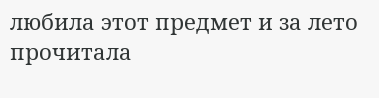любила этот предмет и за лето прочитала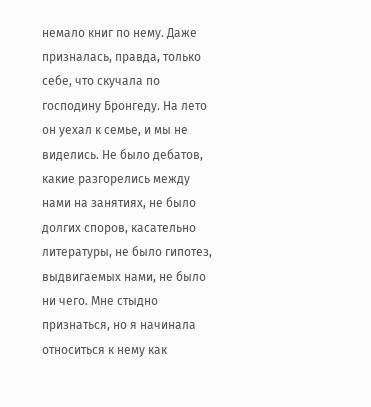немало книг по нему. Даже призналась, правда, только себе, что скучала по господину Бронгеду. На лето он уехал к семье, и мы не виделись. Не было дебатов, какие разгорелись между нами на занятиях, не было долгих споров, касательно литературы, не было гипотез, выдвигаемых нами, не было ни чего. Мне стыдно признаться, но я начинала относиться к нему как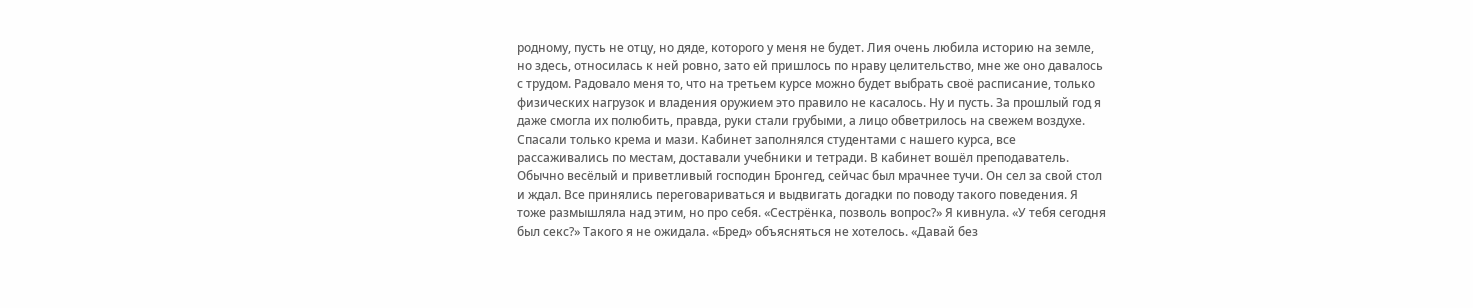родному, пусть не отцу, но дяде, которого у меня не будет. Лия очень любила историю на земле, но здесь, относилась к ней ровно, зато ей пришлось по нраву целительство, мне же оно давалось с трудом. Радовало меня то, что на третьем курсе можно будет выбрать своё расписание, только физических нагрузок и владения оружием это правило не касалось. Ну и пусть. За прошлый год я даже смогла их полюбить, правда, руки стали грубыми, а лицо обветрилось на свежем воздухе. Спасали только крема и мази. Кабинет заполнялся студентами с нашего курса, все рассаживались по местам, доставали учебники и тетради. В кабинет вошёл преподаватель. Обычно весёлый и приветливый господин Бронгед, сейчас был мрачнее тучи. Он сел за свой стол и ждал. Все принялись переговариваться и выдвигать догадки по поводу такого поведения. Я тоже размышляла над этим, но про себя. «Сестрёнка, позволь вопрос?» Я кивнула. «У тебя сегодня был секс?» Такого я не ожидала. «Бред» объясняться не хотелось. «Давай без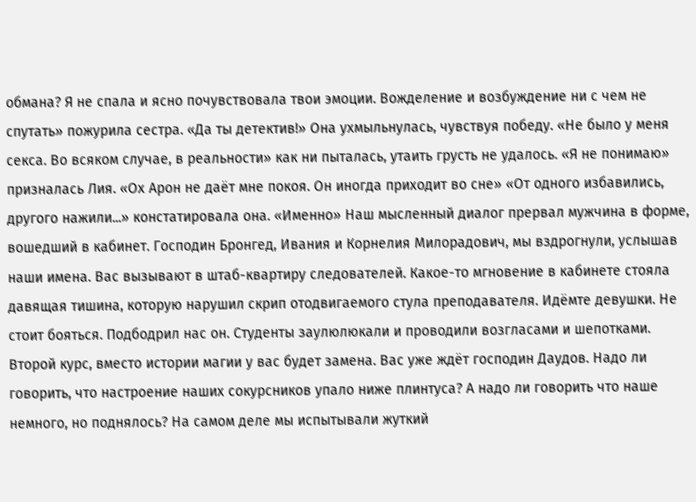обмана? Я не спала и ясно почувствовала твои эмоции. Вожделение и возбуждение ни с чем не спутать» пожурила сестра. «Да ты детектив!» Она ухмыльнулась, чувствуя победу. «Не было у меня секса. Во всяком случае, в реальности» как ни пыталась, утаить грусть не удалось. «Я не понимаю» призналась Лия. «Ох Арон не даёт мне покоя. Он иногда приходит во сне» «От одного избавились, другого нажили...» констатировала она. «Именно» Наш мысленный диалог прервал мужчина в форме, вошедший в кабинет. Господин Бронгед, Ивания и Корнелия Милорадович, мы вздрогнули, услышав наши имена. Вас вызывают в штаб-квартиру следователей. Какое-то мгновение в кабинете стояла давящая тишина, которую нарушил скрип отодвигаемого стула преподавателя. Идёмте девушки. Не стоит бояться. Подбодрил нас он. Студенты заулюлюкали и проводили возгласами и шепотками. Второй курс, вместо истории магии у вас будет замена. Вас уже ждёт господин Даудов. Надо ли говорить, что настроение наших сокурсников упало ниже плинтуса? А надо ли говорить что наше немного, но поднялось? На самом деле мы испытывали жуткий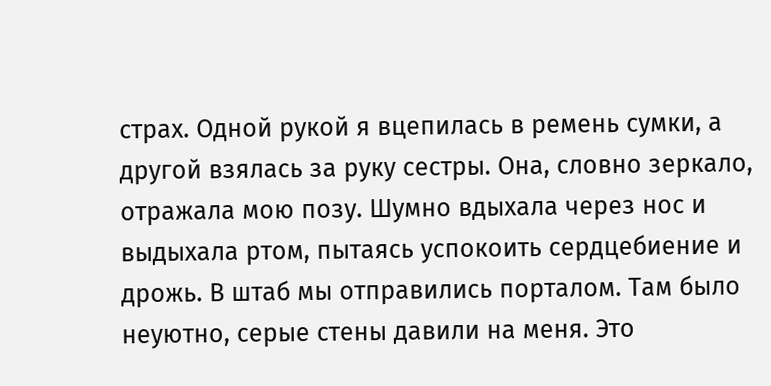страх. Одной рукой я вцепилась в ремень сумки, а другой взялась за руку сестры. Она, словно зеркало, отражала мою позу. Шумно вдыхала через нос и выдыхала ртом, пытаясь успокоить сердцебиение и дрожь. В штаб мы отправились порталом. Там было неуютно, серые стены давили на меня. Это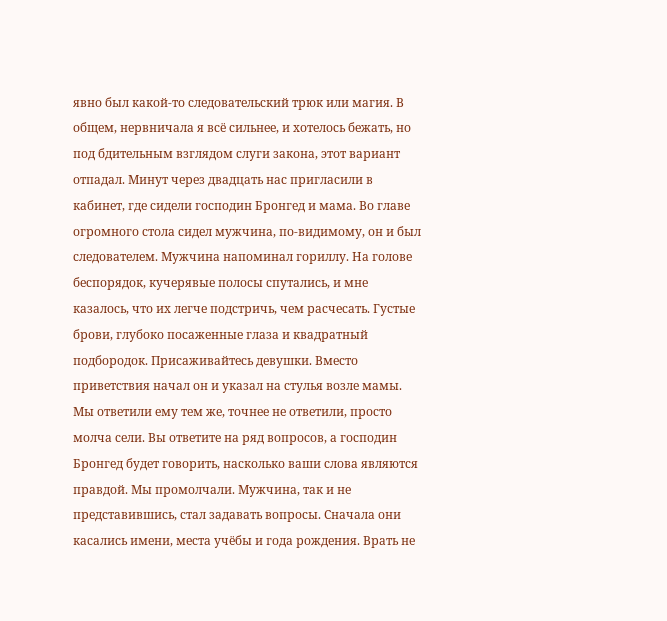явно был какой-то следовательский трюк или магия. В общем, нервничала я всё сильнее, и хотелось бежать, но под бдительным взглядом слуги закона, этот вариант отпадал. Минут через двадцать нас пригласили в кабинет, где сидели господин Бронгед и мама. Во главе огромного стола сидел мужчина, по-видимому, он и был следователем. Мужчина напоминал гориллу. На голове беспорядок, кучерявые полосы спутались, и мне казалось, что их легче подстричь, чем расчесать. Густые брови, глубоко посаженные глаза и квадратный подбородок. Присаживайтесь девушки. Вместо приветствия начал он и указал на стулья возле мамы. Мы ответили ему тем же, точнее не ответили, просто молча сели. Вы ответите на ряд вопросов, а господин Бронгед будет говорить, насколько ваши слова являются правдой. Мы промолчали. Мужчина, так и не представившись, стал задавать вопросы. Сначала они касались имени, места учёбы и года рождения. Врать не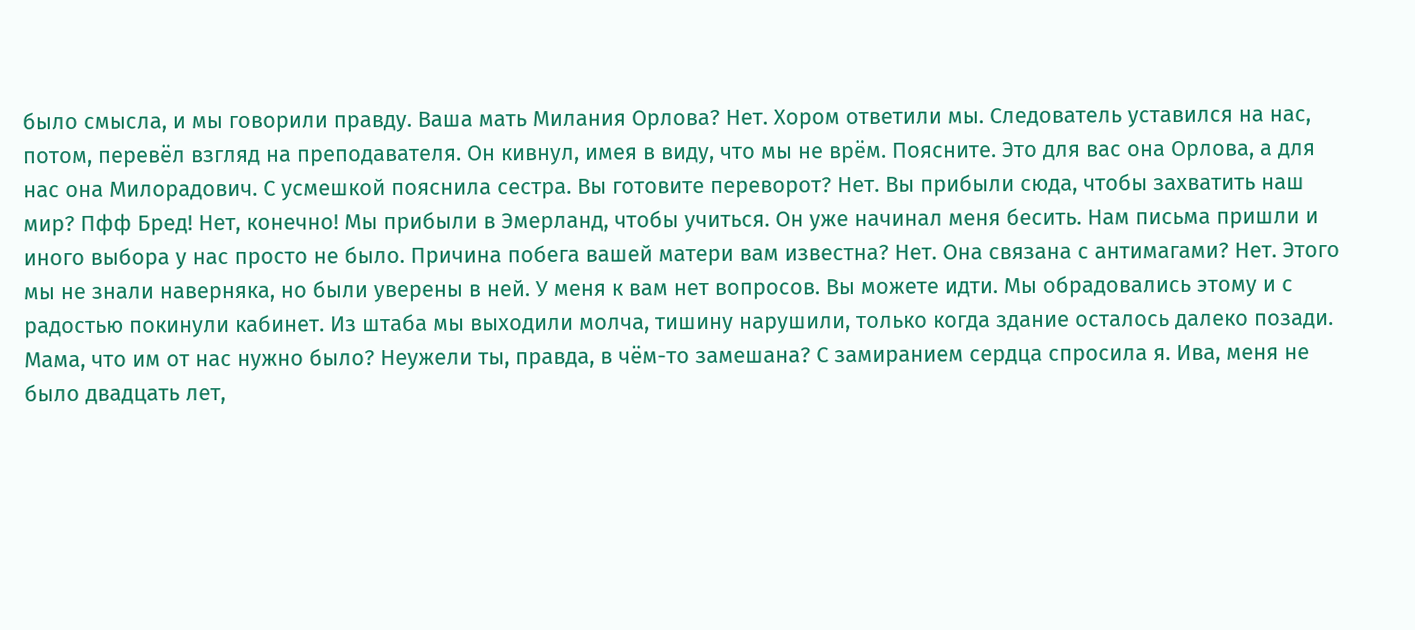было смысла, и мы говорили правду. Ваша мать Милания Орлова? Нет. Хором ответили мы. Следователь уставился на нас, потом, перевёл взгляд на преподавателя. Он кивнул, имея в виду, что мы не врём. Поясните. Это для вас она Орлова, а для нас она Милорадович. С усмешкой пояснила сестра. Вы готовите переворот? Нет. Вы прибыли сюда, чтобы захватить наш мир? Пфф Бред! Нет, конечно! Мы прибыли в Эмерланд, чтобы учиться. Он уже начинал меня бесить. Нам письма пришли и иного выбора у нас просто не было. Причина побега вашей матери вам известна? Нет. Она связана с антимагами? Нет. Этого мы не знали наверняка, но были уверены в ней. У меня к вам нет вопросов. Вы можете идти. Мы обрадовались этому и с радостью покинули кабинет. Из штаба мы выходили молча, тишину нарушили, только когда здание осталось далеко позади. Мама, что им от нас нужно было? Неужели ты, правда, в чём-то замешана? С замиранием сердца спросила я. Ива, меня не было двадцать лет,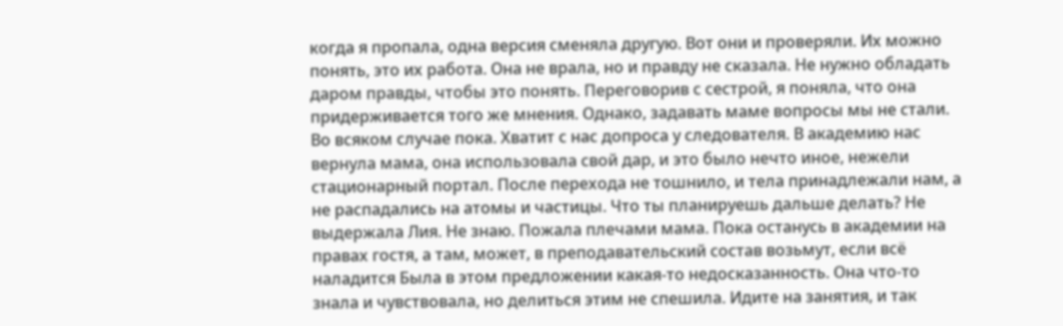когда я пропала, одна версия сменяла другую. Вот они и проверяли. Их можно понять, это их работа. Она не врала, но и правду не сказала. Не нужно обладать даром правды, чтобы это понять. Переговорив с сестрой, я поняла, что она придерживается того же мнения. Однако, задавать маме вопросы мы не стали. Во всяком случае пока. Хватит с нас допроса у следователя. В академию нас вернула мама, она использовала свой дар, и это было нечто иное, нежели стационарный портал. После перехода не тошнило, и тела принадлежали нам, а не распадались на атомы и частицы. Что ты планируешь дальше делать? Не выдержала Лия. Не знаю. Пожала плечами мама. Пока останусь в академии на правах гостя, а там, может, в преподавательский состав возьмут, если всё наладится Была в этом предложении какая-то недосказанность. Она что-то знала и чувствовала, но делиться этим не спешила. Идите на занятия, и так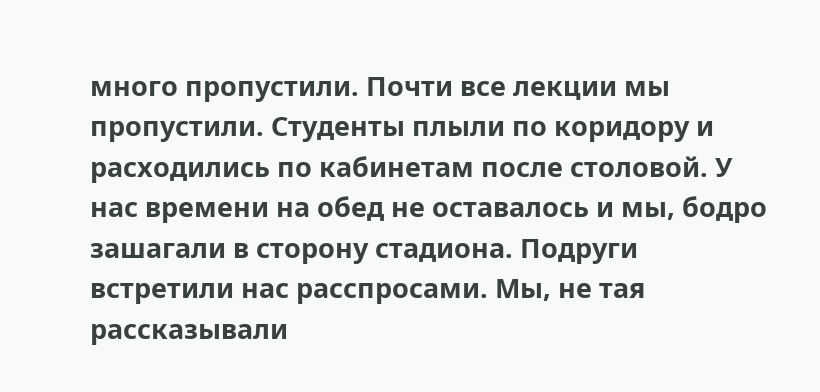много пропустили. Почти все лекции мы пропустили. Студенты плыли по коридору и расходились по кабинетам после столовой. У нас времени на обед не оставалось и мы, бодро зашагали в сторону стадиона. Подруги встретили нас расспросами. Мы, не тая рассказывали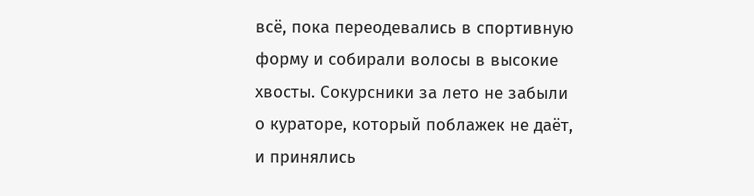всё, пока переодевались в спортивную форму и собирали волосы в высокие хвосты. Сокурсники за лето не забыли о кураторе, который поблажек не даёт, и принялись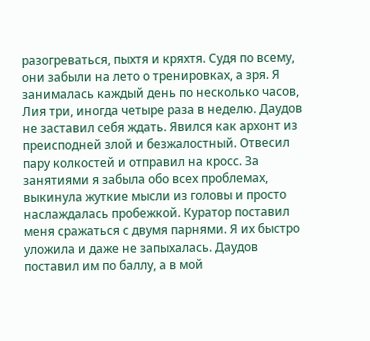разогреваться, пыхтя и кряхтя. Судя по всему, они забыли на лето о тренировках, а зря. Я занималась каждый день по несколько часов, Лия три, иногда четыре раза в неделю. Даудов не заставил себя ждать. Явился как архонт из преисподней злой и безжалостный. Отвесил пару колкостей и отправил на кросс. За занятиями я забыла обо всех проблемах, выкинула жуткие мысли из головы и просто наслаждалась пробежкой. Куратор поставил меня сражаться с двумя парнями. Я их быстро уложила и даже не запыхалась. Даудов поставил им по баллу, а в мой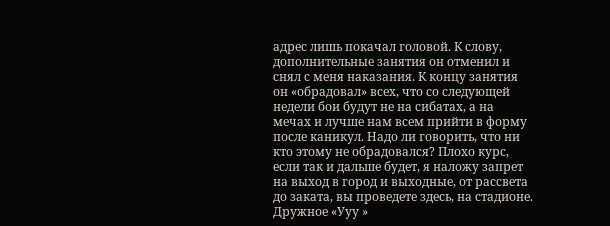адрес лишь покачал головой. К слову, дополнительные занятия он отменил и снял с меня наказания. К концу занятия он «обрадовал» всех, что со следующей недели бои будут не на сибатах, а на мечах и лучше нам всем прийти в форму после каникул. Надо ли говорить, что ни кто этому не обрадовался? Плохо курс, если так и дальше будет, я наложу запрет на выход в город и выходные, от рассвета до заката, вы проведете здесь, на стадионе. Дружное «Ууу »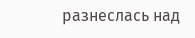разнеслась над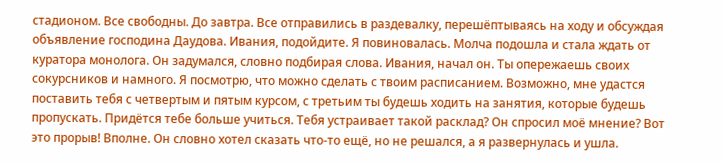стадионом. Все свободны. До завтра. Все отправились в раздевалку, перешёптываясь на ходу и обсуждая объявление господина Даудова. Ивания, подойдите. Я повиновалась. Молча подошла и стала ждать от куратора монолога. Он задумался, словно подбирая слова. Ивания, начал он. Ты опережаешь своих сокурсников и намного. Я посмотрю, что можно сделать с твоим расписанием. Возможно, мне удастся поставить тебя с четвертым и пятым курсом, с третьим ты будешь ходить на занятия, которые будешь пропускать. Придётся тебе больше учиться. Тебя устраивает такой расклад? Он спросил моё мнение? Вот это прорыв! Вполне. Он словно хотел сказать что-то ещё, но не решался, а я развернулась и ушла.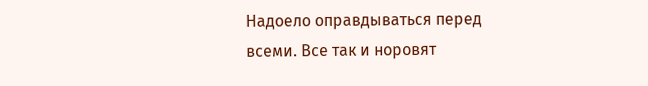Надоело оправдываться перед всеми. Все так и норовят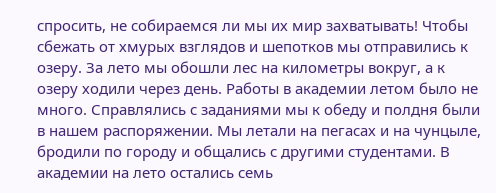спросить, не собираемся ли мы их мир захватывать! Чтобы сбежать от хмурых взглядов и шепотков мы отправились к озеру. За лето мы обошли лес на километры вокруг, а к озеру ходили через день. Работы в академии летом было не много. Справлялись с заданиями мы к обеду и полдня были в нашем распоряжении. Мы летали на пегасах и на чунцыле, бродили по городу и общались с другими студентами. В академии на лето остались семь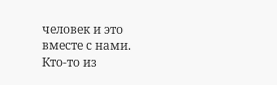человек и это вместе с нами. Кто-то из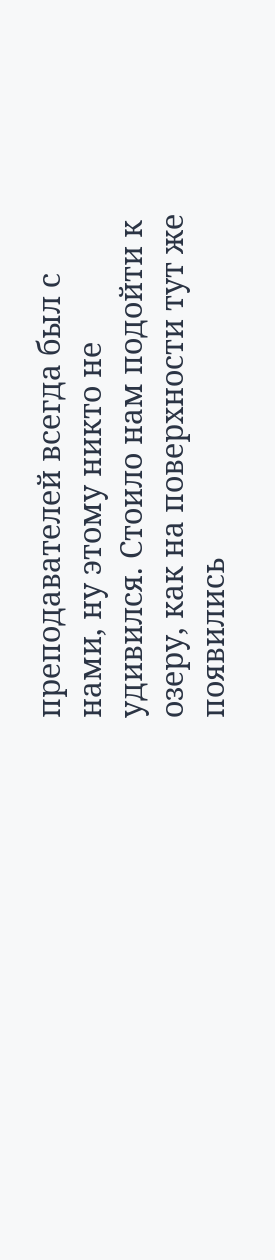преподавателей всегда был с нами, ну этому никто не удивился. Стоило нам подойти к озеру, как на поверхности тут же появились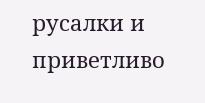русалки и приветливо